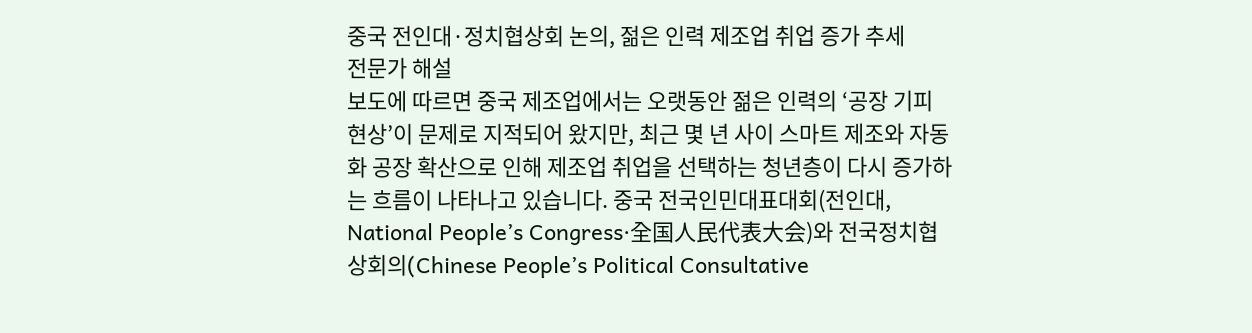중국 전인대·정치협상회 논의, 젊은 인력 제조업 취업 증가 추세
전문가 해설
보도에 따르면 중국 제조업에서는 오랫동안 젊은 인력의 ‘공장 기피 현상’이 문제로 지적되어 왔지만, 최근 몇 년 사이 스마트 제조와 자동화 공장 확산으로 인해 제조업 취업을 선택하는 청년층이 다시 증가하는 흐름이 나타나고 있습니다. 중국 전국인민대표대회(전인대, National People’s Congress·全国人民代表大会)와 전국정치협상회의(Chinese People’s Political Consultative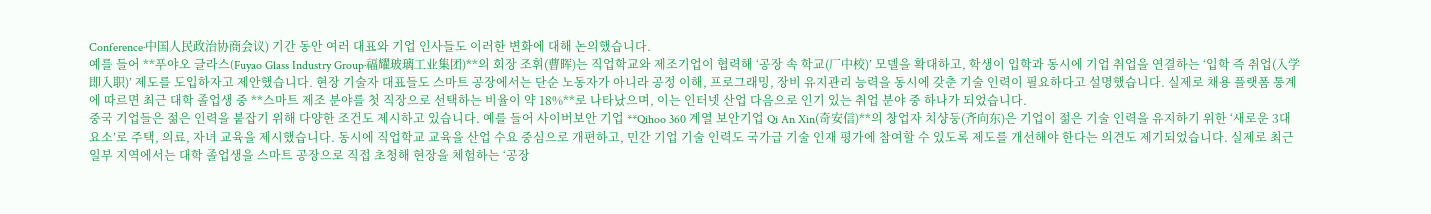Conference·中国人民政治协商会议) 기간 동안 여러 대표와 기업 인사들도 이러한 변화에 대해 논의했습니다.
예를 들어 **푸야오 글라스(Fuyao Glass Industry Group·福耀玻璃工业集团)**의 회장 조휘(曹晖)는 직업학교와 제조기업이 협력해 ‘공장 속 학교(厂中校)’ 모델을 확대하고, 학생이 입학과 동시에 기업 취업을 연결하는 ‘입학 즉 취업(入学即入职)’ 제도를 도입하자고 제안했습니다. 현장 기술자 대표들도 스마트 공장에서는 단순 노동자가 아니라 공정 이해, 프로그래밍, 장비 유지관리 능력을 동시에 갖춘 기술 인력이 필요하다고 설명했습니다. 실제로 채용 플랫폼 통계에 따르면 최근 대학 졸업생 중 **스마트 제조 분야를 첫 직장으로 선택하는 비율이 약 18%**로 나타났으며, 이는 인터넷 산업 다음으로 인기 있는 취업 분야 중 하나가 되었습니다.
중국 기업들은 젊은 인력을 붙잡기 위해 다양한 조건도 제시하고 있습니다. 예를 들어 사이버보안 기업 **Qihoo 360 계열 보안기업 Qi An Xin(奇安信)**의 창업자 치샹둥(齐向东)은 기업이 젊은 기술 인력을 유지하기 위한 ‘새로운 3대 요소’로 주택, 의료, 자녀 교육을 제시했습니다. 동시에 직업학교 교육을 산업 수요 중심으로 개편하고, 민간 기업 기술 인력도 국가급 기술 인재 평가에 참여할 수 있도록 제도를 개선해야 한다는 의견도 제기되었습니다. 실제로 최근 일부 지역에서는 대학 졸업생을 스마트 공장으로 직접 초청해 현장을 체험하는 ‘공장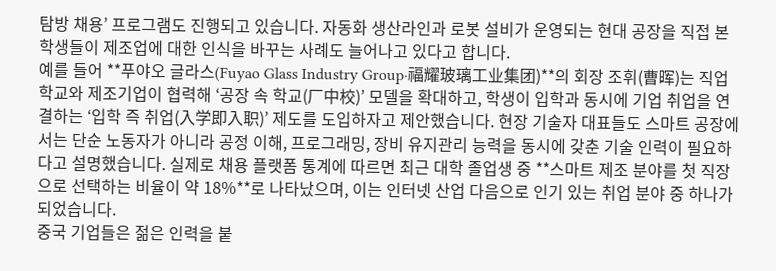탐방 채용’ 프로그램도 진행되고 있습니다. 자동화 생산라인과 로봇 설비가 운영되는 현대 공장을 직접 본 학생들이 제조업에 대한 인식을 바꾸는 사례도 늘어나고 있다고 합니다.
예를 들어 **푸야오 글라스(Fuyao Glass Industry Group·福耀玻璃工业集团)**의 회장 조휘(曹晖)는 직업학교와 제조기업이 협력해 ‘공장 속 학교(厂中校)’ 모델을 확대하고, 학생이 입학과 동시에 기업 취업을 연결하는 ‘입학 즉 취업(入学即入职)’ 제도를 도입하자고 제안했습니다. 현장 기술자 대표들도 스마트 공장에서는 단순 노동자가 아니라 공정 이해, 프로그래밍, 장비 유지관리 능력을 동시에 갖춘 기술 인력이 필요하다고 설명했습니다. 실제로 채용 플랫폼 통계에 따르면 최근 대학 졸업생 중 **스마트 제조 분야를 첫 직장으로 선택하는 비율이 약 18%**로 나타났으며, 이는 인터넷 산업 다음으로 인기 있는 취업 분야 중 하나가 되었습니다.
중국 기업들은 젊은 인력을 붙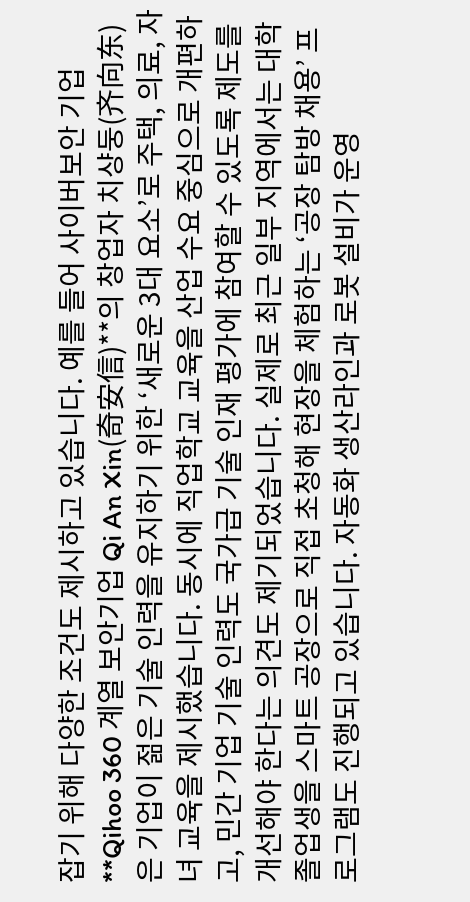잡기 위해 다양한 조건도 제시하고 있습니다. 예를 들어 사이버보안 기업 **Qihoo 360 계열 보안기업 Qi An Xin(奇安信)**의 창업자 치샹둥(齐向东)은 기업이 젊은 기술 인력을 유지하기 위한 ‘새로운 3대 요소’로 주택, 의료, 자녀 교육을 제시했습니다. 동시에 직업학교 교육을 산업 수요 중심으로 개편하고, 민간 기업 기술 인력도 국가급 기술 인재 평가에 참여할 수 있도록 제도를 개선해야 한다는 의견도 제기되었습니다. 실제로 최근 일부 지역에서는 대학 졸업생을 스마트 공장으로 직접 초청해 현장을 체험하는 ‘공장 탐방 채용’ 프로그램도 진행되고 있습니다. 자동화 생산라인과 로봇 설비가 운영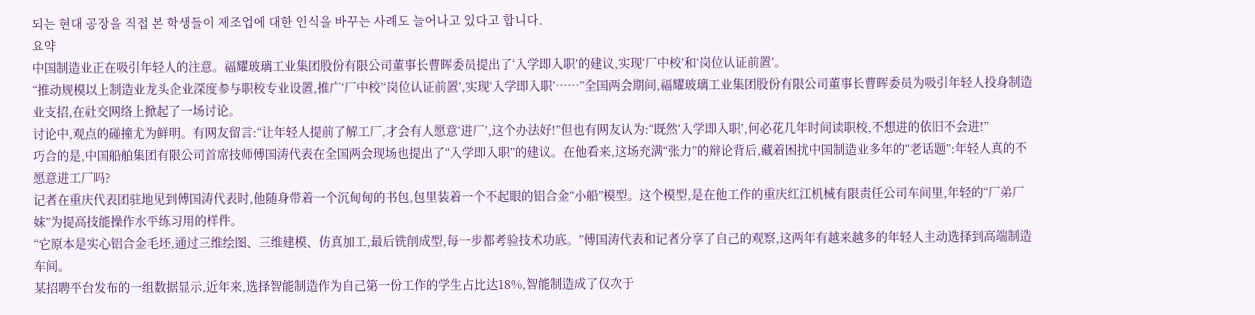되는 현대 공장을 직접 본 학생들이 제조업에 대한 인식을 바꾸는 사례도 늘어나고 있다고 합니다.
요약
中国制造业正在吸引年轻人的注意。福耀玻璃工业集团股份有限公司董事长曹晖委员提出了‘入学即入职’的建议,实现‘厂中校’和‘岗位认证前置’。
“推动规模以上制造业龙头企业深度参与职校专业设置,推广‘厂中校’‘岗位认证前置’,实现‘入学即入职’……”全国两会期间,福耀玻璃工业集团股份有限公司董事长曹晖委员为吸引年轻人投身制造业支招,在社交网络上掀起了一场讨论。
讨论中,观点的碰撞尤为鲜明。有网友留言:“让年轻人提前了解工厂,才会有人愿意‘进厂’,这个办法好!”但也有网友认为:“既然‘入学即入职’,何必花几年时间读职校,不想进的依旧不会进!”
巧合的是,中国船舶集团有限公司首席技师傅国涛代表在全国两会现场也提出了“入学即入职”的建议。在他看来,这场充满“张力”的辩论背后,藏着困扰中国制造业多年的“老话题”:年轻人真的不愿意进工厂吗?
记者在重庆代表团驻地见到傅国涛代表时,他随身带着一个沉甸甸的书包,包里装着一个不起眼的铝合金“小船”模型。这个模型,是在他工作的重庆红江机械有限责任公司车间里,年轻的“厂弟厂妹”为提高技能操作水平练习用的样件。
“它原本是实心铝合金毛坯,通过三维绘图、三维建模、仿真加工,最后铣削成型,每一步都考验技术功底。”傅国涛代表和记者分享了自己的观察,这两年有越来越多的年轻人主动选择到高端制造车间。
某招聘平台发布的一组数据显示,近年来,选择智能制造作为自己第一份工作的学生占比达18%,智能制造成了仅次于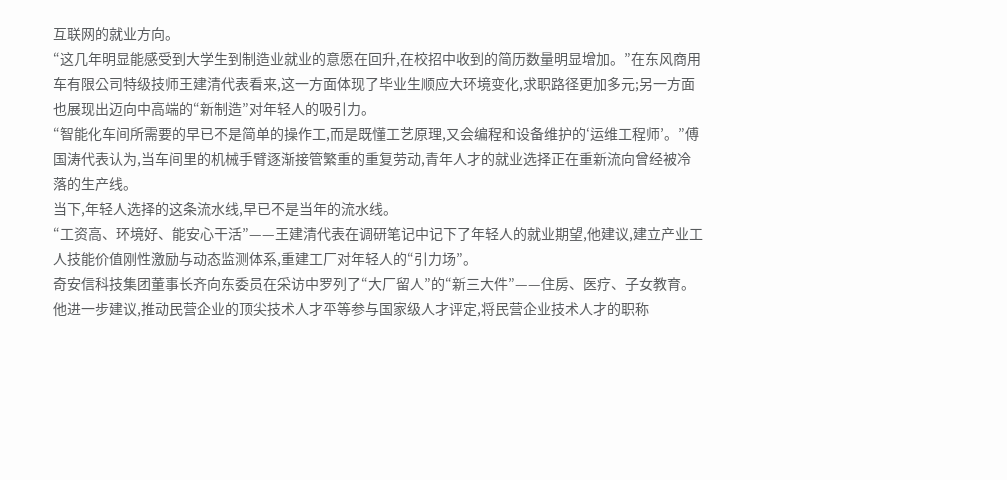互联网的就业方向。
“这几年明显能感受到大学生到制造业就业的意愿在回升,在校招中收到的简历数量明显增加。”在东风商用车有限公司特级技师王建清代表看来,这一方面体现了毕业生顺应大环境变化,求职路径更加多元;另一方面也展现出迈向中高端的“新制造”对年轻人的吸引力。
“智能化车间所需要的早已不是简单的操作工,而是既懂工艺原理,又会编程和设备维护的‘运维工程师’。”傅国涛代表认为,当车间里的机械手臂逐渐接管繁重的重复劳动,青年人才的就业选择正在重新流向曾经被冷落的生产线。
当下,年轻人选择的这条流水线,早已不是当年的流水线。
“工资高、环境好、能安心干活”——王建清代表在调研笔记中记下了年轻人的就业期望,他建议,建立产业工人技能价值刚性激励与动态监测体系,重建工厂对年轻人的“引力场”。
奇安信科技集团董事长齐向东委员在采访中罗列了“大厂留人”的“新三大件”——住房、医疗、子女教育。他进一步建议,推动民营企业的顶尖技术人才平等参与国家级人才评定,将民营企业技术人才的职称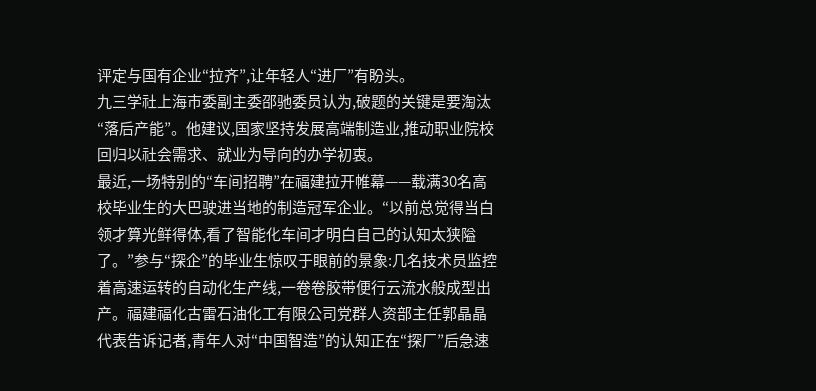评定与国有企业“拉齐”,让年轻人“进厂”有盼头。
九三学社上海市委副主委邵驰委员认为,破题的关键是要淘汰“落后产能”。他建议,国家坚持发展高端制造业,推动职业院校回归以社会需求、就业为导向的办学初衷。
最近,一场特别的“车间招聘”在福建拉开帷幕——载满30名高校毕业生的大巴驶进当地的制造冠军企业。“以前总觉得当白领才算光鲜得体,看了智能化车间才明白自己的认知太狭隘了。”参与“探企”的毕业生惊叹于眼前的景象:几名技术员监控着高速运转的自动化生产线,一卷卷胶带便行云流水般成型出产。福建福化古雷石油化工有限公司党群人资部主任郭晶晶代表告诉记者,青年人对“中国智造”的认知正在“探厂”后急速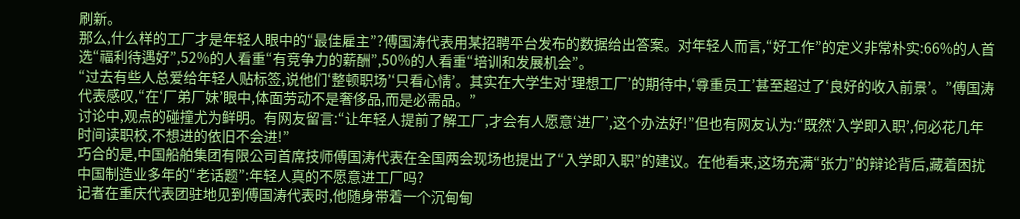刷新。
那么,什么样的工厂才是年轻人眼中的“最佳雇主”?傅国涛代表用某招聘平台发布的数据给出答案。对年轻人而言,“好工作”的定义非常朴实:66%的人首选“福利待遇好”,52%的人看重“有竞争力的薪酬”,50%的人看重“培训和发展机会”。
“过去有些人总爱给年轻人贴标签,说他们‘整顿职场’‘只看心情’。其实在大学生对‘理想工厂’的期待中,‘尊重员工’甚至超过了‘良好的收入前景’。”傅国涛代表感叹,“在‘厂弟厂妹’眼中,体面劳动不是奢侈品,而是必需品。”
讨论中,观点的碰撞尤为鲜明。有网友留言:“让年轻人提前了解工厂,才会有人愿意‘进厂’,这个办法好!”但也有网友认为:“既然‘入学即入职’,何必花几年时间读职校,不想进的依旧不会进!”
巧合的是,中国船舶集团有限公司首席技师傅国涛代表在全国两会现场也提出了“入学即入职”的建议。在他看来,这场充满“张力”的辩论背后,藏着困扰中国制造业多年的“老话题”:年轻人真的不愿意进工厂吗?
记者在重庆代表团驻地见到傅国涛代表时,他随身带着一个沉甸甸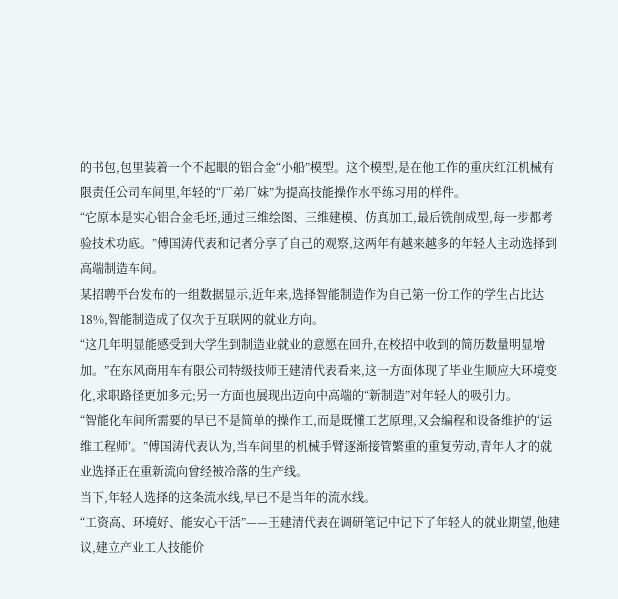的书包,包里装着一个不起眼的铝合金“小船”模型。这个模型,是在他工作的重庆红江机械有限责任公司车间里,年轻的“厂弟厂妹”为提高技能操作水平练习用的样件。
“它原本是实心铝合金毛坯,通过三维绘图、三维建模、仿真加工,最后铣削成型,每一步都考验技术功底。”傅国涛代表和记者分享了自己的观察,这两年有越来越多的年轻人主动选择到高端制造车间。
某招聘平台发布的一组数据显示,近年来,选择智能制造作为自己第一份工作的学生占比达18%,智能制造成了仅次于互联网的就业方向。
“这几年明显能感受到大学生到制造业就业的意愿在回升,在校招中收到的简历数量明显增加。”在东风商用车有限公司特级技师王建清代表看来,这一方面体现了毕业生顺应大环境变化,求职路径更加多元;另一方面也展现出迈向中高端的“新制造”对年轻人的吸引力。
“智能化车间所需要的早已不是简单的操作工,而是既懂工艺原理,又会编程和设备维护的‘运维工程师’。”傅国涛代表认为,当车间里的机械手臂逐渐接管繁重的重复劳动,青年人才的就业选择正在重新流向曾经被冷落的生产线。
当下,年轻人选择的这条流水线,早已不是当年的流水线。
“工资高、环境好、能安心干活”——王建清代表在调研笔记中记下了年轻人的就业期望,他建议,建立产业工人技能价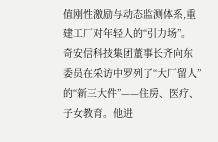值刚性激励与动态监测体系,重建工厂对年轻人的“引力场”。
奇安信科技集团董事长齐向东委员在采访中罗列了“大厂留人”的“新三大件”——住房、医疗、子女教育。他进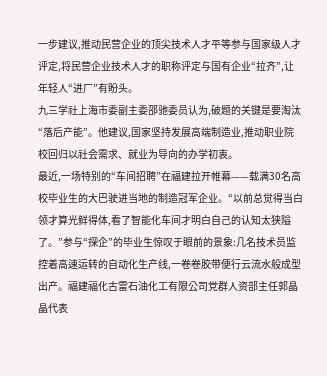一步建议,推动民营企业的顶尖技术人才平等参与国家级人才评定,将民营企业技术人才的职称评定与国有企业“拉齐”,让年轻人“进厂”有盼头。
九三学社上海市委副主委邵驰委员认为,破题的关键是要淘汰“落后产能”。他建议,国家坚持发展高端制造业,推动职业院校回归以社会需求、就业为导向的办学初衷。
最近,一场特别的“车间招聘”在福建拉开帷幕——载满30名高校毕业生的大巴驶进当地的制造冠军企业。“以前总觉得当白领才算光鲜得体,看了智能化车间才明白自己的认知太狭隘了。”参与“探企”的毕业生惊叹于眼前的景象:几名技术员监控着高速运转的自动化生产线,一卷卷胶带便行云流水般成型出产。福建福化古雷石油化工有限公司党群人资部主任郭晶晶代表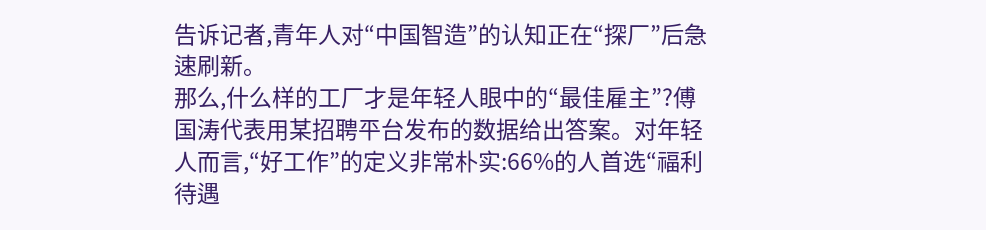告诉记者,青年人对“中国智造”的认知正在“探厂”后急速刷新。
那么,什么样的工厂才是年轻人眼中的“最佳雇主”?傅国涛代表用某招聘平台发布的数据给出答案。对年轻人而言,“好工作”的定义非常朴实:66%的人首选“福利待遇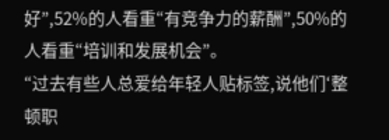好”,52%的人看重“有竞争力的薪酬”,50%的人看重“培训和发展机会”。
“过去有些人总爱给年轻人贴标签,说他们‘整顿职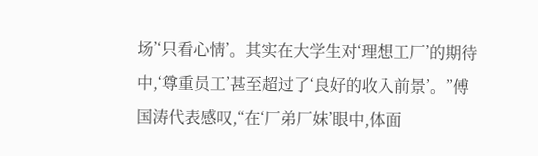场’‘只看心情’。其实在大学生对‘理想工厂’的期待中,‘尊重员工’甚至超过了‘良好的收入前景’。”傅国涛代表感叹,“在‘厂弟厂妹’眼中,体面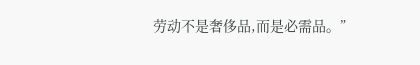劳动不是奢侈品,而是必需品。”